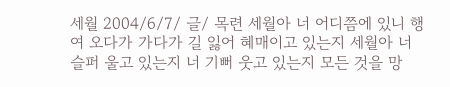세월 2004/6/7/ 글/ 목련 세월아 너 어디쯤에 있니 행여 오다가 가다가 길 잃어 혜매이고 있는지 세월아 너 슬퍼 울고 있는지 너 기뻐 웃고 있는지 모든 것을 망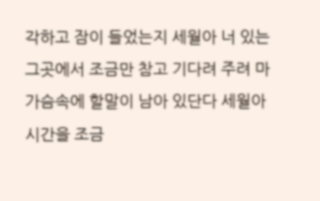각하고 잠이 들었는지 세월아 너 있는 그곳에서 조금만 참고 기다려 주려 마 가슴속에 할말이 남아 있단다 세월아 시간을 조금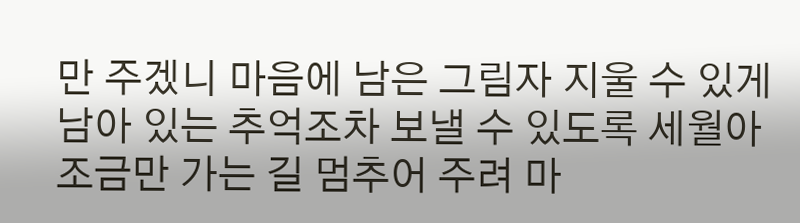만 주겠니 마음에 남은 그림자 지울 수 있게 남아 있는 추억조차 보낼 수 있도록 세월아 조금만 가는 길 멈추어 주려 마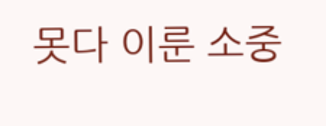못다 이룬 소중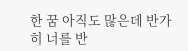한 꿈 아직도 많은데 반가 히 너를 반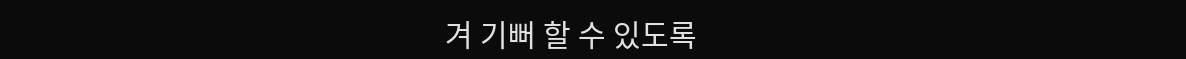겨 기뻐 할 수 있도록